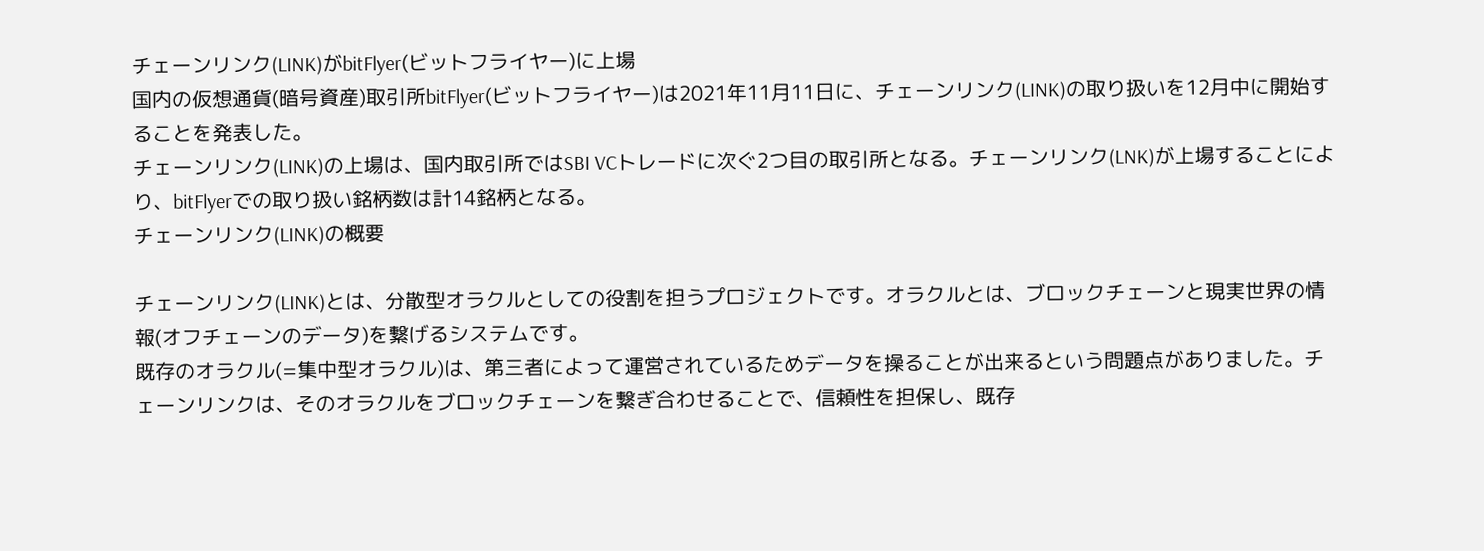チェーンリンク(LINK)がbitFlyer(ビットフライヤー)に上場
国内の仮想通貨(暗号資産)取引所bitFlyer(ビットフライヤー)は2021年11月11日に、チェーンリンク(LINK)の取り扱いを12月中に開始することを発表した。
チェーンリンク(LINK)の上場は、国内取引所ではSBI VCトレードに次ぐ2つ目の取引所となる。チェーンリンク(LNK)が上場することにより、bitFlyerでの取り扱い銘柄数は計14銘柄となる。
チェーンリンク(LINK)の概要

チェーンリンク(LINK)とは、分散型オラクルとしての役割を担うプロジェクトです。オラクルとは、ブロックチェーンと現実世界の情報(オフチェーンのデータ)を繋げるシステムです。
既存のオラクル(=集中型オラクル)は、第三者によって運営されているためデータを操ることが出来るという問題点がありました。チェーンリンクは、そのオラクルをブロックチェーンを繋ぎ合わせることで、信頼性を担保し、既存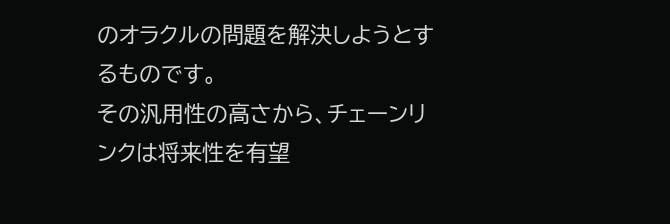のオラクルの問題を解決しようとするものです。
その汎用性の高さから、チェーンリンクは将来性を有望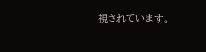視されています。